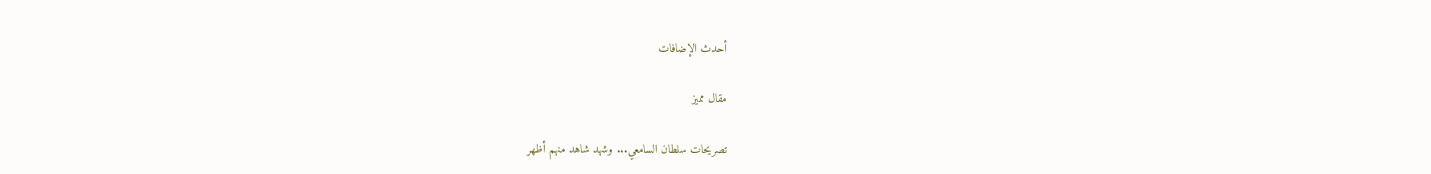أحدث الإضافات

مقال مميز

تصريحات سلطان السامعي... وشهد شاهد منهم أظهر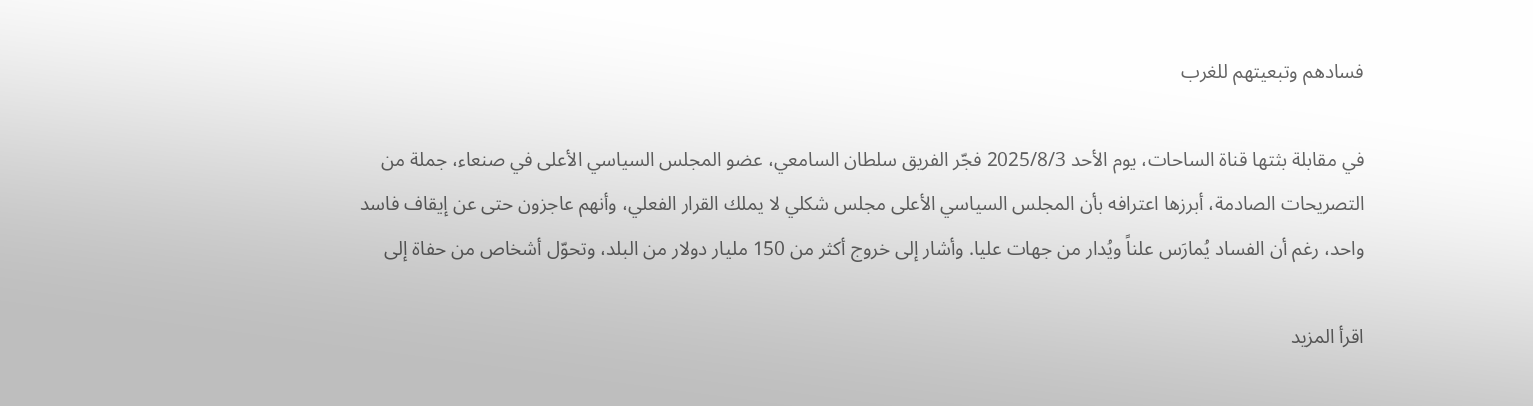فسادهم وتبعيتهم للغرب

في مقابلة بثتها قناة الساحات، يوم الأحد 2025/8/3 فجّر الفريق سلطان السامعي، عضو المجلس السياسي الأعلى في صنعاء، جملة من التصريحات الصادمة، أبرزها اعترافه بأن المجلس السياسي الأعلى مجلس شكلي لا يملك القرار الفعلي، وأنهم عاجزون حتى عن إيقاف فاسد واحد، رغم أن الفساد يُمارَس علناً ويُدار من جهات عليا. وأشار إلى خروج أكثر من 150 مليار دولار من البلد، وتحوّل أشخاص من حفاة إلى

اقرأ المزيد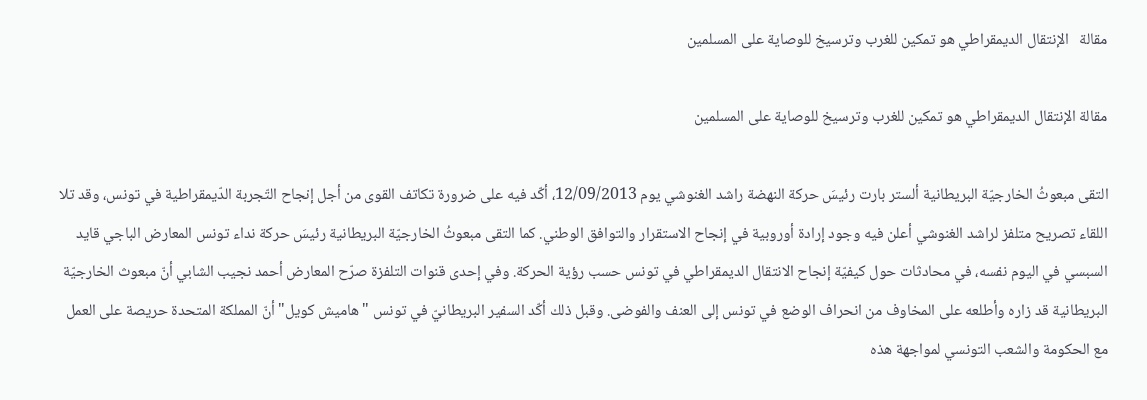مقالة   الإنتقال الديمقراطي هو تمكين للغرب وترسيخ للوصاية على المسلمين

مقالة الإنتقال الديمقراطي هو تمكين للغرب وترسيخ للوصاية على المسلمين

التقى مبعوثُ الخارجيّة البريطانية ألستر بارت رئيسَ حركة النهضة راشد الغنوشي يوم 12/09/2013، أكّد فيه على ضرورة تكاتف القوى من أجل إنجاح التّجربة الدّيمقراطية في تونس، وقد تلا اللقاء تصريح متلفز لراشد الغنوشي أعلن فيه وجود إرادة أوروبية في إنجاح الاستقرار والتوافق الوطني. كما التقى مبعوثُ الخارجيّة البريطانية رئيسَ حركة نداء تونس المعارض الباجي قايد السبسي في اليوم نفسه، في محادثات حول كيفيّة إنجاح الانتقال الديمقراطي في تونس حسب رؤية الحركة. وفي إحدى قنوات التلفزة صرّح المعارض أحمد نجيب الشابي أنّ مبعوث الخارجيّة البريطانية قد زاره وأطلعه على المخاوف من انحراف الوضع في تونس إلى العنف والفوضى. وقبل ذلك أكّد السفير البريطانيّ في تونس "هاميش كويل" أنّ المملكة المتحدة حريصة على العمل مع الحكومة والشعب التونسي لمواجهة هذه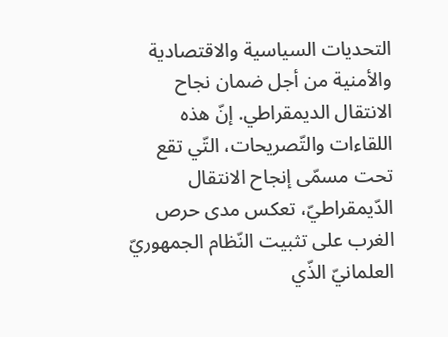التحديات السياسية والاقتصادية والأمنية من أجل ضمان نجاح الانتقال الديمقراطي. إنّ هذه اللقاءات والتّصريحات، التّي تقع تحت مسمّى إنجاح الانتقال الدّيمقراطيّ، تعكس مدى حرص الغرب على تثبيت النّظام الجمهوريّ العلمانيّ الذّي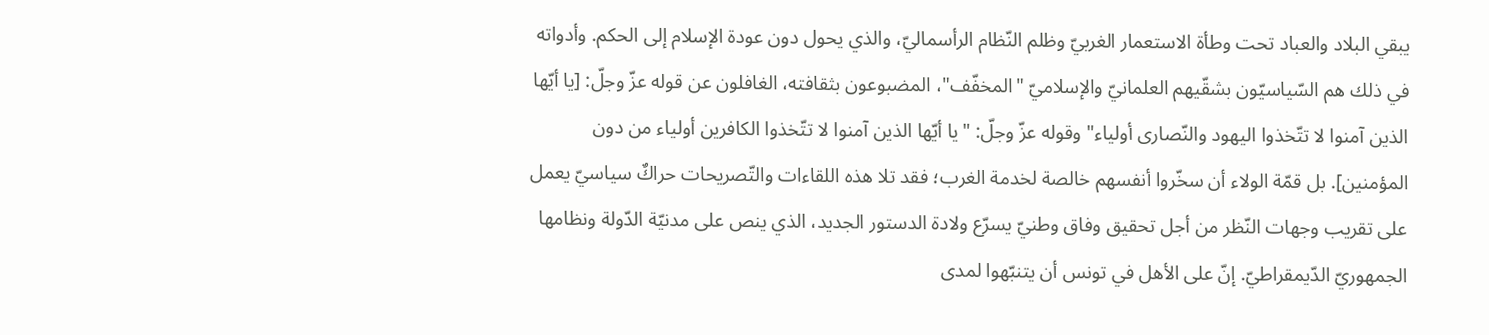يبقي البلاد والعباد تحت وطأة الاستعمار الغربيّ وظلم النّظام الرأسماليّ، والذي يحول دون عودة الإسلام إلى الحكم. وأدواته في ذلك هم السّياسيّون بشقّيهم العلمانيّ والإسلاميّ "المخفّف"، المضبوعون بثقافته، الغافلون عن قوله عزّ وجلّ: [يا أيّها الذين آمنوا لا تتّخذوا اليهود والنّصارى أولياء" وقوله عزّ وجلّ: "يا أيّها الذين آمنوا لا تتّخذوا الكافرين أولياء من دون المؤمنين]. بل قمّة الولاء أن سخّروا أنفسهم خالصة لخدمة الغرب؛ فقد تلا هذه اللقاءات والتّصريحات حراكٌ سياسيّ يعمل على تقريب وجهات النّظر من أجل تحقيق وفاق وطنيّ يسرّع ولادة الدستور الجديد، الذي ينص على مدنيّة الدّولة ونظامها الجمهوريّ الدّيمقراطيّ. إنّ على الأهل في تونس أن يتنبّهوا لمدى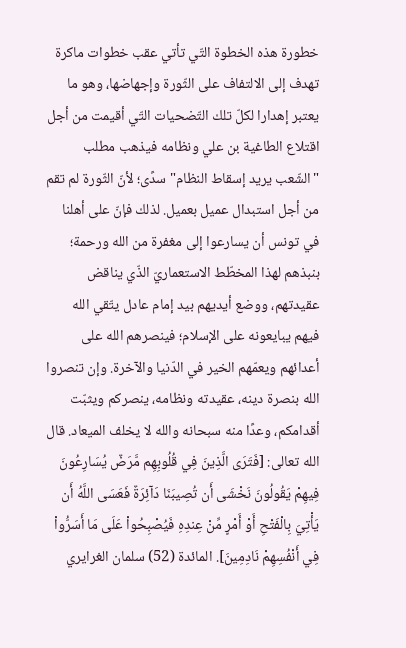خطورة هذه الخطوة التّي تأتي عقب خطوات ماكرة تهدف إلى الالتفاف على الثّورة وإجهاضها، وهو ما يعتبر إهدارا لكلّ تلك التّضحيات التّي أقيمت من أجل اقتلاع الطاغية بن علي ونظامه فيذهب مطلب "الشّعب يريد إسقاط النظام" سدًى؛ لأنّ الثّورة لم تقم من أجل استبدال عميل بعميل. لذلك فإنّ على أهلنا في تونس أن يسارعوا إلى مغفرة من الله ورحمة؛ بنبذهم لهذا المخطّط الاستعماريّ الذّي يناقض عقيدتهم، ووضع أيديهم بيد إمام عادل يتّقي الله فيهم يبايعونه على الإسلام؛ فينصرهم الله على أعدائهم ويعمّهم الخير في الدّنيا والآخرة. وإن تنصروا الله بنصرة دينه، عقيدته ونظامه، ينصركم ويثبّت أقدامكم، وعدًا منه سبحانه والله لا يخلف الميعاد. قال الله تعالى: [فَتَرَى الَّذِينَ فِي قُلُوبِهِم مَّرَضٌ يُسَارِعُونَ فِيهِمْ يَقُولُونَ نَخْشَى أَن تُصِيبَنَا دَآئِرَةٌ فَعَسَى اللَّهُ أَن يَأْتِيَ بِالْفَتْحِ أَوْ أَمْرٍ مِّنْ عِندِهِ فَيُصْبِحُواْ عَلَى مَا أَسَرُّواْ فِي أَنْفُسِهِمْ نَادِمِينَ]. المائدة (52) سلمان الغرايري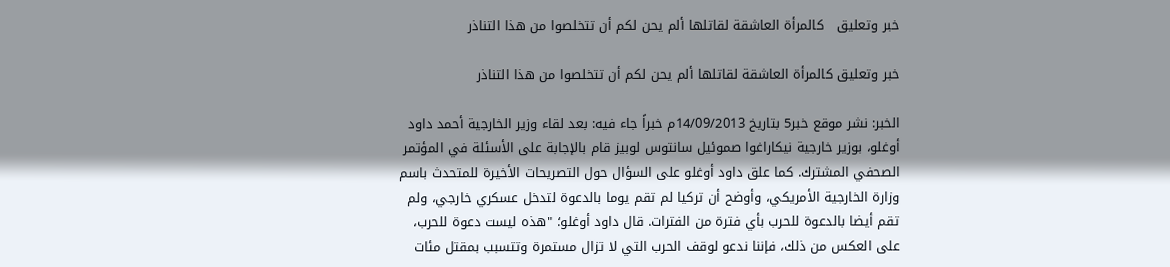خبر وتعليق   كالمرأة العاشقة لقاتلها ألم يحن لكم أن تتخلصوا من هذا التناذر

خبر وتعليق كالمرأة العاشقة لقاتلها ألم يحن لكم أن تتخلصوا من هذا التناذر

الخبر: نشر موقع خبر5 بتاريخ 14/09/2013م خبراً جاء فيه: بعد لقاء وزير الخارجية أحمد داود أوغلو، بوزير خارجية نيكاراغوا صموئيل سانتوس لوبيز قام بالإجابة على الأسئلة في المؤتمر الصحفي المشترك. كما علق داود أوغلو على السؤال حول التصريحات الأخيرة للمتحدث باسم وزارة الخارجية الأمريكي، وأوضح أن تركيا لم تقم يوما بالدعوة لتدخل عسكري خارجي، ولم تقم أيضا بالدعوة للحرب بأي فترة من الفترات. قال داود أوغلو؛ "هذه ليست دعوة للحرب، على العكس من ذلك، فإننا ندعو لوقف الحرب التي لا تزال مستمرة وتتسبب بمقتل مئات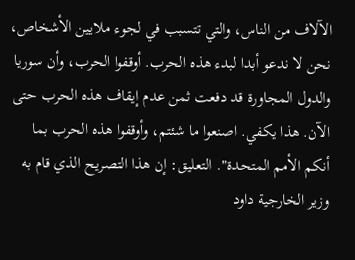الآلاف من الناس، والتي تتسبب في لجوء ملايين الأشخاص، نحن لا ندعو أبدا لبدء هذه الحرب. أوقفوا الحرب، وأن سوريا والدول المجاورة قد دفعت ثمن عدم إيقاف هذه الحرب حتى الآن. هذا يكفي. اصنعوا ما شئتم، وأوقفوا هذه الحرب بما أنكم الأمم المتحدة". التعليق: إن هذا التصريح الذي قام به وزير الخارجية داود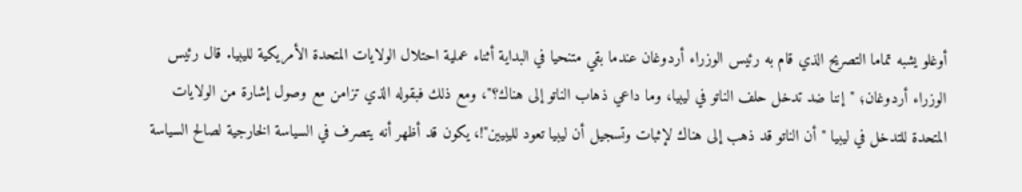أوغلو يشبه تماما التصريح الذي قام به رئيس الوزراء أردوغان عندما بقي متنحيا في البداية أثناء عملية احتلال الولايات المتحدة الأمريكية لليبيا. قال رئيس الوزراء أردوغان؛ "إننا ضد تدخل حلف الناتو في ليبيا، وما داعي ذهاب الناتو إلى هناك؟"، ومع ذلك فبقوله الذي تزامن مع وصول إشارة من الولايات المتحدة للتدخل في ليبيا "أن الناتو قد ذهب إلى هناك لإثبات وتسجيل أن ليبيا تعود لليبيين"!، يكون قد أظهر أنه يتصرف في السياسة الخارجية لصالح السياسة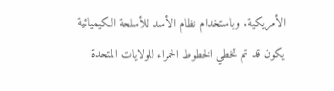الأمريكية. وباستخدام نظام الأسد للأسلحة الكيميائية يكون قد تم تخطي الخطوط الحمراء للولايات المتحدة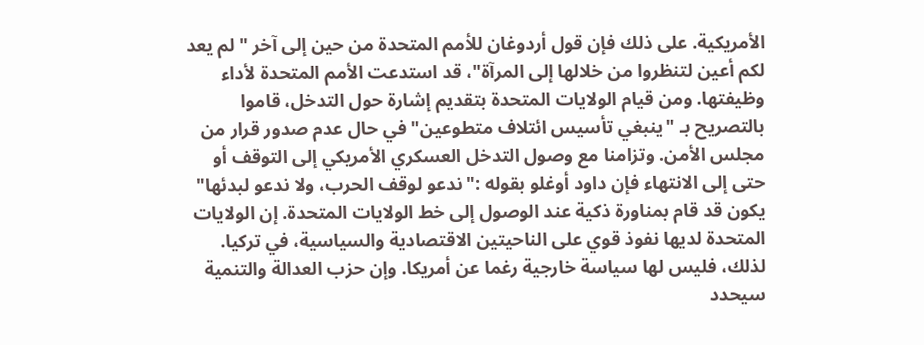الأمريكية. على ذلك فإن قول أردوغان للأمم المتحدة من حين إلى آخر "لم يعد لكم أعين لتنظروا من خلالها إلى المرآة"، قد استدعت الأمم المتحدة لأداء وظيفتها. ومن قيام الولايات المتحدة بتقديم إشارة حول التدخل، قاموا بالتصريح بـ "ينبغي تأسيس ائتلاف متطوعين" في حال عدم صدور قرار من مجلس الأمن. وتزامنا مع وصول التدخل العسكري الأمريكي إلى التوقف أو حتى إلى الانتهاء فإن داود أوغلو بقوله :"ندعو لوقف الحرب، ولا ندعو لبدئها" يكون قد قام بمناورة ذكية عند الوصول إلى خط الولايات المتحدة. إن الولايات المتحدة لديها نفوذ قوي على الناحيتين الاقتصادية والسياسية، في تركيا. لذلك، فليس لها سياسة خارجية رغما عن أمريكا. وإن حزب العدالة والتنمية سيحدد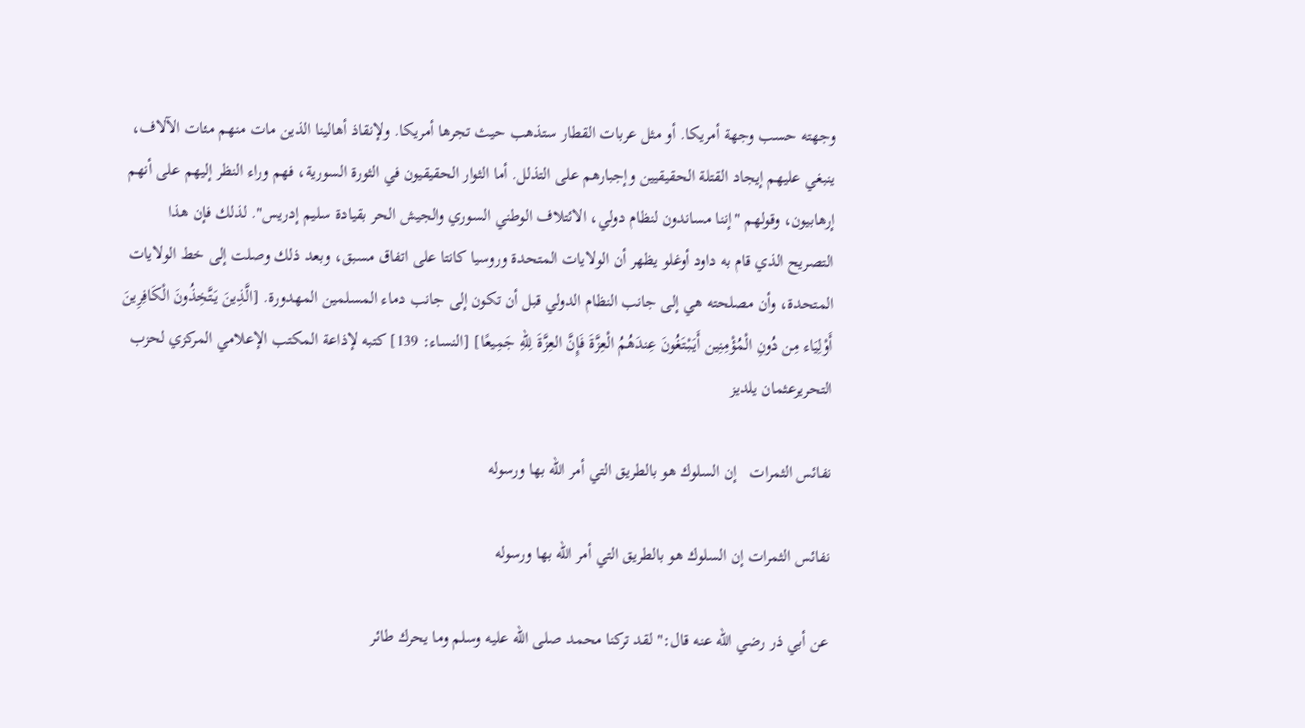وجهته حسب وجهة أمريكا. أو مثل عربات القطار ستذهب حيث تجرها أمريكا. ولإنقاذ أهالينا الذين مات منهم مئات الآلاف، ينبغي عليهم إيجاد القتلة الحقيقيين وإجبارهم على التذلل. أما الثوار الحقيقيون في الثورة السورية، فهم وراء النظر إليهم على أنهم إرهابيون، وقولهم "إننا مساندون لنظام دولي، الائتلاف الوطني السوري والجيش الحر بقيادة سليم إدريس". لذلك فإن هذا التصريح الذي قام به داود أوغلو يظهر أن الولايات المتحدة وروسيا كانتا على اتفاق مسبق، وبعد ذلك وصلت إلى خط الولايات المتحدة، وأن مصلحته هي إلى جانب النظام الدولي قبل أن تكون إلى جانب دماء المسلمين المهدورة. [الَّذِينَ يَتَّخِذُونَ الْكَافِرِينَ أَوْلِيَاء مِن دُونِ الْمُؤْمِنِين أَيَبْتَغُونَ عِندَهُمُ الْعِزَّةَ فَإِنَّ العِزَّةَ لِلّهِ جَمِيعًا] [النساء: 139] كتبه لإذاعة المكتب الإعلامي المركزي لحزب التحريرعثمان يلديز

نفائس الثمرات   إن السلوك هو بالطريق التي أمر الله بها ورسوله

نفائس الثمرات إن السلوك هو بالطريق التي أمر الله بها ورسوله

عن أبي ذر رضي الله عنه قال:" لقد تركنا محمد صلى الله عليه وسلم وما يحرك طائر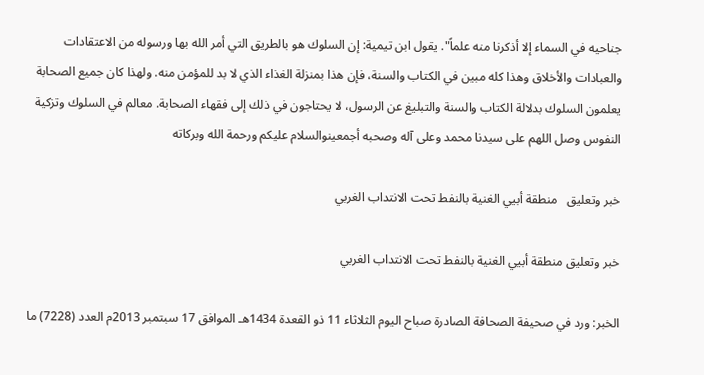جناحيه في السماء إلا أذكرنا منه علماً". يقول ابن تيمية: إن السلوك هو بالطريق التي أمر الله بها ورسوله من الاعتقادات والعبادات والأخلاق وهذا كله مبين في الكتاب والسنة، فإن هذا بمنزلة الغذاء الذي لا بد للمؤمن منه. ولهذا كان جميع الصحابة يعلمون السلوك بدلالة الكتاب والسنة والتبليغ عن الرسول، لا يحتاجون في ذلك إلى فقهاء الصحابة. معالم في السلوك وتزكية النفوس وصل اللهم على سيدنا محمد وعلى آله وصحبه أجمعينوالسلام عليكم ورحمة الله وبركاته

خبر وتعليق   منطقة أبيي الغنية بالنفط تحت الانتداب الغربي

خبر وتعليق منطقة أبيي الغنية بالنفط تحت الانتداب الغربي

الخبر: ورد في صحيفة الصحافة الصادرة صباح اليوم الثلاثاء 11 ذو القعدة 1434هـ الموافق 17 سبتمبر 2013م العدد (7228) ما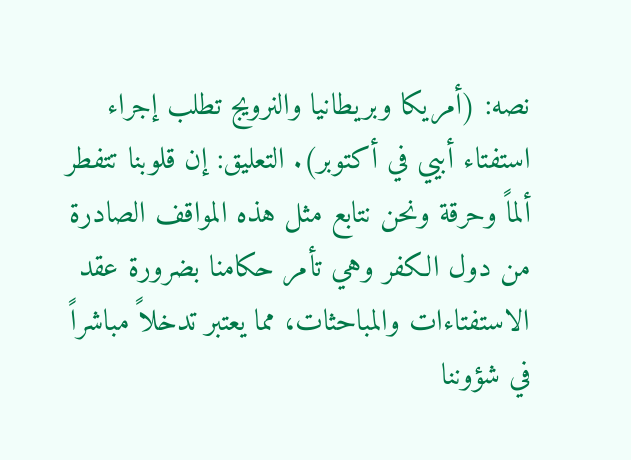نصه: (أمريكا وبريطانيا والنرويج تطلب إجراء استفتاء أبيي في أكتوبر). التعليق: إن قلوبنا تتفطر ألماً وحرقة ونحن نتابع مثل هذه المواقف الصادرة من دول الكفر وهي تأمر حكامنا بضرورة عقد الاستفتاءات والمباحثات، مما يعتبر تدخلاً مباشراً في شؤوننا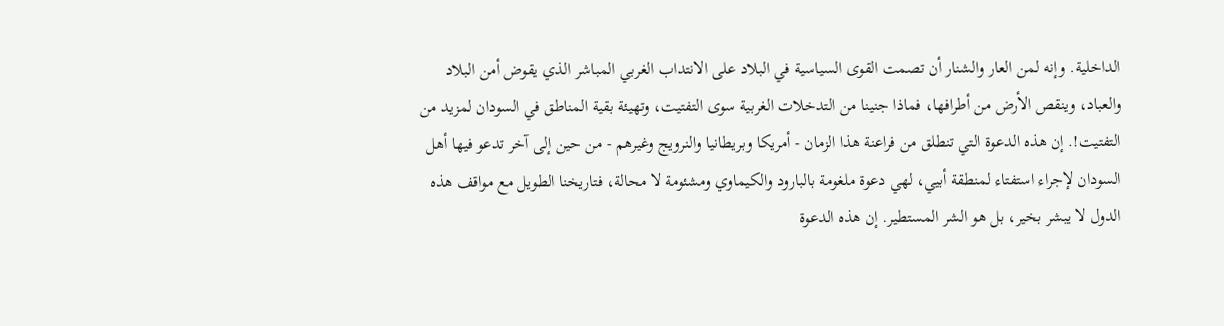الداخلية. وإنه لمن العار والشنار أن تصمت القوى السياسية في البلاد على الانتداب الغربي المباشر الذي يقوض أمن البلاد والعباد، وينقص الأرض من أطرافها، فماذا جنينا من التدخلات الغربية سوى التفتيت، وتهيئة بقية المناطق في السودان لمزيد من التفتيت!. إن هذه الدعوة التي تنطلق من فراعنة هذا الزمان - أمريكا وبريطانيا والنرويج وغيرهم - من حين إلى آخر تدعو فيها أهل السودان لإجراء استفتاء لمنطقة أبيي، لهي دعوة ملغومة بالبارود والكيماوي ومشئومة لا محالة، فتاريخنا الطويل مع مواقف هذه الدول لا يبشر بخير، بل هو الشر المستطير. إن هذه الدعوة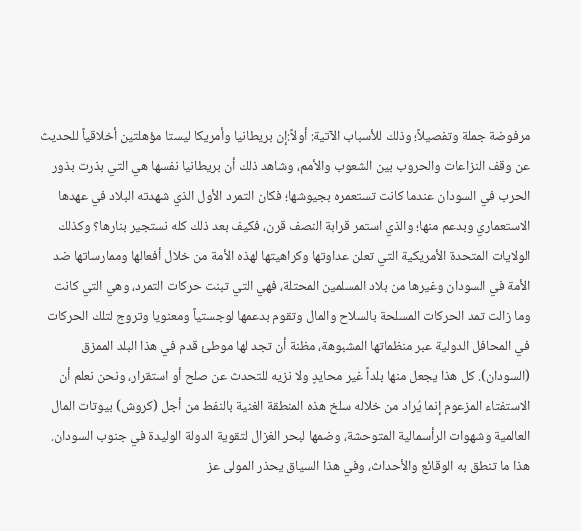مرفوضة جملة وتفصيلاً؛ وذلك للأسباب الآتية: أولاً:إن بريطانيا وأمريكا ليستا مؤهلتين أخلاقياً للحديث عن وقف النزاعات والحروب بين الشعوب والأمم، وشاهد ذلك أن بريطانيا نفسها هي التي بذرت بذور الحرب في السودان عندما كانت تستعمره بجيوشها؛ فكان التمرد الأول الذي شهدته البلاد في عهدها الاستعماري وبدعم منها؛ والذي استمر قرابة النصف قرن، فكيف بعد ذلك كله نستجير بنارها؟ وكذلك الولايات المتحدة الأمريكية التي تعلن عداوتها وكراهيتها لهذه الأمة من خلال أفعالها وممارساتها ضد الأمة في السودان وغيرها من بلاد المسلمين المحتلة، فهي التي تبنت حركات التمرد، وهي التي كانت وما زالت تمد الحركات المسلحة بالسلاح والمال وتقوم بدعمها لوجستياً ومعنويا وتروج لتلك الحركات في المحافل الدولية عبر منظماتها المشبوهة، مظنة أن تجد لها موطئ قدم في هذا البلد الممزق (السودان). كل هذا يجعل منها بلداً غير محايدٍ ولا نزيه للتحدث عن صلح أو استقرار، ونحن نعلم أن الاستفتاء المزعوم إنما يُراد من خلاله سلخ هذه المنطقة الغنية بالنفط من أجل (كروش) بيوتات المال العالمية وشهوات الرأسمالية المتوحشة، وضمها لبحر الغزال لتقوية الدولة الوليدة في جنوب السودان. هذا ما تنطق به الوقائع والأحداث، وفي هذا السياق يحذر المولى عز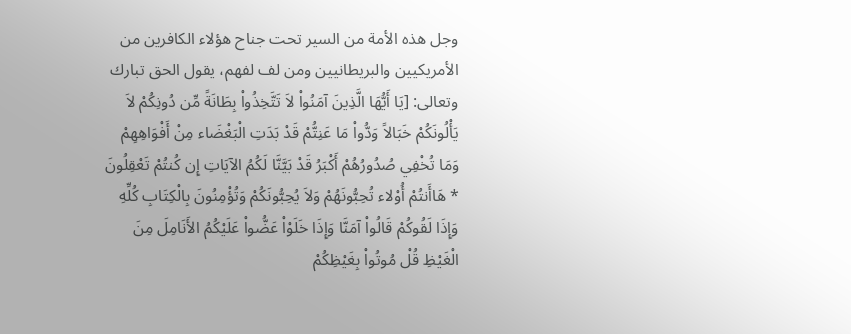وجل هذه الأمة من السير تحت جناح هؤلاء الكافرين من الأمريكيين والبريطانيين ومن لف لفهم، يقول الحق تبارك وتعالى: [يَا أَيُّهَا الَّذِينَ آمَنُواْ لاَ تَتَّخِذُواْ بِطَانَةً مِّن دُونِكُمْ لاَ يَأْلُونَكُمْ خَبَالاً وَدُّواْ مَا عَنِتُّمْ قَدْ بَدَتِ الْبَغْضَاء مِنْ أَفْوَاهِهِمْ وَمَا تُخْفِي صُدُورُهُمْ أَكْبَرُ قَدْ بَيَّنَّا لَكُمُ الآيَاتِ إِن كُنتُمْ تَعْقِلُونَ * هَاأَنتُمْ أُوْلاء تُحِبُّونَهُمْ وَلاَ يُحِبُّونَكُمْ وَتُؤْمِنُونَ بِالْكِتَابِ كُلِّهِ وَإِذَا لَقُوكُمْ قَالُواْ آمَنَّا وَإِذَا خَلَوْاْ عَضُّواْ عَلَيْكُمُ الأَنَامِلَ مِنَ الْغَيْظِ قُلْ مُوتُواْ بِغَيْظِكُمْ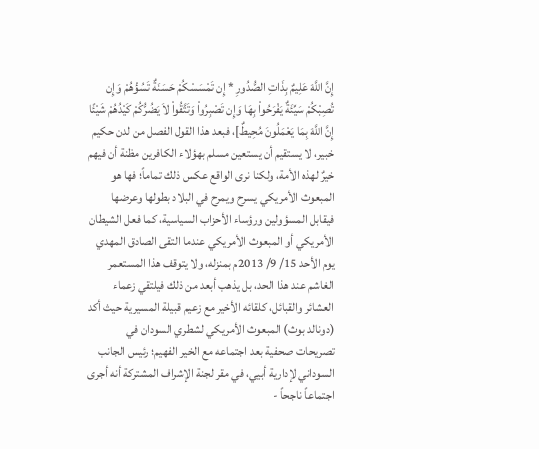إِنَّ اللَّهَ عَلِيمٌ بِذَاتِ الصُّدُورِ * إِن تَمْسَسْكُمْ حَسَنَةٌ تَسُؤْهُمْ وَإِن تُصِبْكُمْ سَيِّئَةٌ يَفْرَحُواْ بِهَا وَإِن تَصْبِرُواْ وَتَتَّقُواْ لاَ يَضُرُّكُمْ كَيْدُهُمْ شَيْئًا إِنَّ اللَّهَ بِمَا يَعْمَلُونَ مُحِيطٌ]، فبعد هذا القول الفصل من لدن حكيم خبير، لا يستقيم أن يستعين مسلم بهؤلاء الكافرين مظنة أن فيهم خيرٌ لهذه الأمة، ولكنا نرى الواقع عكس ذلك تماماً؛ فها هو المبعوث الأمريكي يسرح ويمرح في البلاد بطولها وعرضها فيقابل المسؤولين ورؤساء الأحزاب السياسية، كما فعل الشيطان الأمريكي أو المبعوث الأمريكي عندما التقى الصادق المهدي يوم الأحد 15/ 9/ 2013م بمنزله، ولا يتوقف هذا المستعمر الغاشم عند هذا الحد، بل يذهب أبعد من ذلك فيلتقي زعماء العشائر والقبائل، كلقائه الأخير مع زعيم قبيلة المسيرية حيث أكد (دونالد بوث) المبعوث الأمريكي لشطري السودان في تصريحات صحفية بعد اجتماعه مع الخير الفهيم؛ رئيس الجانب السوداني لإدارية أبيي، في مقر لجنة الإشراف المشتركة أنه أجرى اجتماعاً ناجحاً -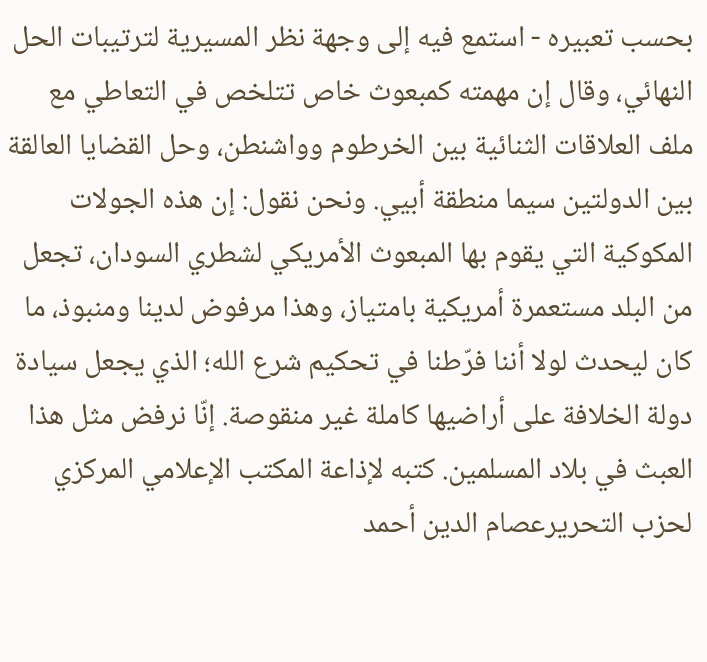بحسب تعبيره - استمع فيه إلى وجهة نظر المسيرية لترتيبات الحل النهائي، وقال إن مهمته كمبعوث خاص تتلخص في التعاطي مع ملف العلاقات الثنائية بين الخرطوم وواشنطن، وحل القضايا العالقة بين الدولتين سيما منطقة أبيي. ونحن نقول: إن هذه الجولات المكوكية التي يقوم بها المبعوث الأمريكي لشطري السودان، تجعل من البلد مستعمرة أمريكية بامتياز، وهذا مرفوض لدينا ومنبوذ، ما كان ليحدث لولا أننا فرّطنا في تحكيم شرع الله؛ الذي يجعل سيادة دولة الخلافة على أراضيها كاملة غير منقوصة. إنّا نرفض مثل هذا العبث في بلاد المسلمين. كتبه لإذاعة المكتب الإعلامي المركزي لحزب التحريرعصام الدين أحمد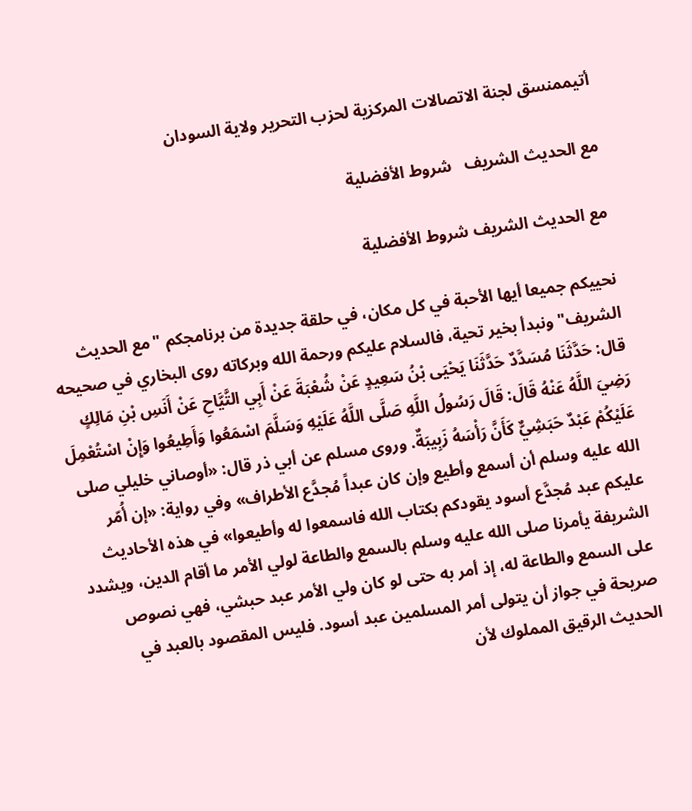أتيممنسق لجنة الاتصالات المركزية لحزب التحرير ولاية السودان

مع الحديث الشريف   شروط الأفضلية

مع الحديث الشريف شروط الأفضلية

نحييكم جميعا أيها الأحبة في كل مكان، في حلقة جديدة من برنامجكم "مع الحديث الشريف" ونبدأ بخير تحية، فالسلام عليكم ورحمة الله وبركاته روى البخاري في صحيحه قال: حَدَّثَنَا مُسَدَّدٌ حَدَّثَنَا يَحْيَى بْنُ سَعِيدٍ عَنْ شُعْبَةَ عَنْ أَبِي التَّيَّاحِ عَنْ أَنَسِ بْنِ مَالِكٍ رَضِيَ اللَّهُ عَنْهُ قَالَ: قَالَ رَسُولُ اللَّهِ صَلَّى اللَّهُ عَلَيْهِ وَسَلَّمَ اسْمَعُوا وَأَطِيعُوا وَإِنْ اسْتُعْمِلَ عَلَيْكُمْ عَبْدٌ حَبَشِيٌّ كَأَنَّ رَأْسَهُ زَبِيبَةٌ. وروى مسلم عن أبي ذر قال: «أوصاني خليلي صلى الله عليه وسلم أن أسمع وأطيع وإن كان عبداً مُجدَّع الأطراف» وفي رواية: «إن أُمّر عليكم عبد مُجدَّع أسود يقودكم بكتاب الله فاسمعوا له وأطيعوا» في هذه الأحاديث الشريفة يأمرنا صلى الله عليه وسلم بالسمع والطاعة لولي الأمر ما أقام الدين، ويشدد على السمع والطاعة له، إذ أمر به حتى لو كان ولي الأمر عبد حبشي، فهي نصوص صريحة في جواز أن يتولى أمر المسلمين عبد أسود. فليس المقصود بالعبد في الحديث الرقيق المملوك لأن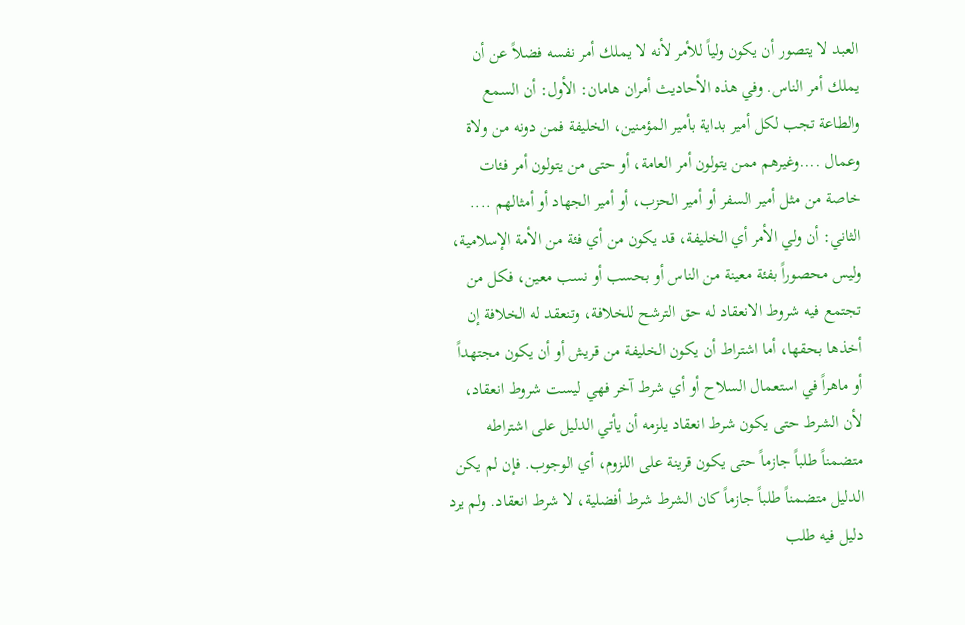العبد لا يتصور أن يكون ولياً للأمر لأنه لا يملك أمر نفسه فضلاً عن أن يملك أمر الناس. وفي هذه الأحاديث أمران هامان: الأول: أن السمع والطاعة تجب لكل أمير بداية بأمير المؤمنين، الخليفة فمن دونه من ولاة وعمال ....وغيرهم ممن يتولون أمر العامة، أو حتى من يتولون أمر فئات خاصة من مثل أمير السفر أو أمير الحزب، أو أمير الجهاد أو أمثالهم .... الثاني: أن ولي الأمر أي الخليفة، قد يكون من أي فئة من الأمة الإسلامية، وليس محصوراً بفئة معينة من الناس أو بحسب أو نسب معين، فكل من تجتمع فيه شروط الانعقاد له حق الترشح للخلافة، وتنعقد له الخلافة إن أخذها بحقها، أما اشتراط أن يكون الخليفة من قريش أو أن يكون مجتهداً أو ماهراً في استعمال السلاح أو أي شرط آخر فهي ليست شروط انعقاد، لأن الشرط حتى يكون شرط انعقاد يلزمه أن يأتي الدليل على اشتراطه متضمناً طلباً جازماً حتى يكون قرينة على اللزوم، أي الوجوب. فإن لم يكن الدليل متضمناً طلباً جازماً كان الشرط شرط أفضلية، لا شرط انعقاد. ولم يرد دليل فيه طلب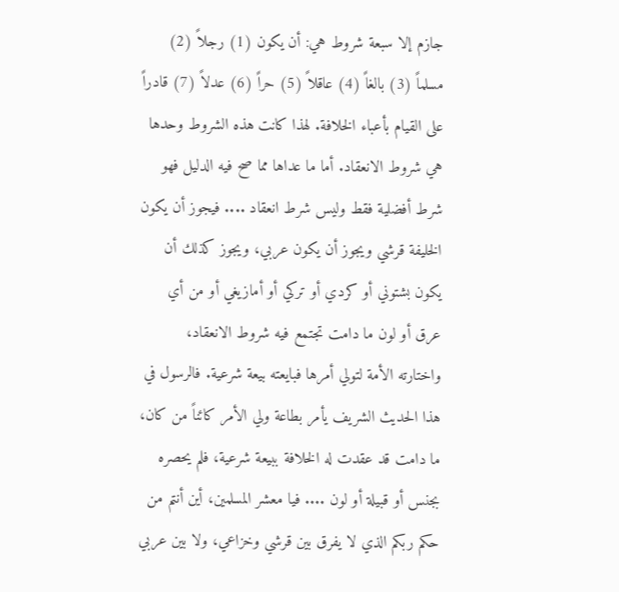جازم إلا سبعة شروط هي: أن يكون (1) رجلاً (2) مسلماً (3) بالغاً (4) عاقلاً (5) حراً (6) عدلاً (7) قادراً على القيام بأعباء الخلافة. لهذا كانت هذه الشروط وحدها هي شروط الانعقاد. أما ما عداها مما صح فيه الدليل فهو شرط أفضلية فقط وليس شرط انعقاد .... فيجوز أن يكون الخليفة قرشي ويجوز أن يكون عربي، ويجوز كذلك أن يكون بشتوني أو كردي أو تركي أو أمازيغي أو من أي عرق أو لون ما دامت تجتمع فيه شروط الانعقاد، واختارته الأمة لتولي أمرها فبايعته بيعة شرعية. فالرسول في هذا الحديث الشريف يأمر بطاعة ولي الأمر كائناً من كان، ما دامت قد عقدت له الخلافة ببيعة شرعية، فلم يحصره بجنس أو قبيلة أو لون .... فيا معشر المسلمين، أين أنتم من حكم ربكم الذي لا يفرق بين قرشي وخزاعي، ولا بين عربي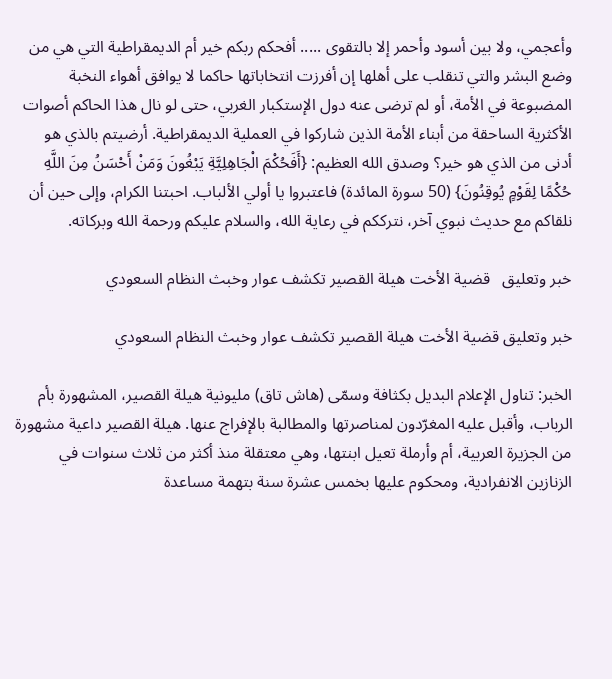وأعجمي، ولا بين أسود وأحمر إلا بالتقوى ..... أفحكم ربكم خير أم الديمقراطية التي هي من وضع البشر والتي تنقلب على أهلها إن أفرزت انتخاباتها حاكما لا يوافق أهواء النخبة المضبوعة في الأمة، أو لم ترضى عنه دول الإستكبار الغربي، حتى لو نال هذا الحاكم أصوات الأكثرية الساحقة من أبناء الأمة الذين شاركوا في العملية الديمقراطية. أرضيتم بالذي هو أدنى من الذي هو خير؟ وصدق الله العظيم: {أَفَحُكْمَ الْجَاهِلِيَّةِ يَبْغُونَ وَمَنْ أَحْسَنُ مِنَ اللَّهِ حُكْمًا لِقَوْمٍ يُوقِنُونَ} (50 سورة المائدة) فاعتبروا يا أولي الألباب. احبتنا الكرام، وإلى حين أن نلقاكم مع حديث نبوي آخر، نترككم في رعاية الله، والسلام عليكم ورحمة الله وبركاته.

خبر وتعليق   قضية الأخت هيلة القصير تكشف عوار وخبث النظام السعودي

خبر وتعليق قضية الأخت هيلة القصير تكشف عوار وخبث النظام السعودي

الخبر: تناول الإعلام البديل بكثافة وسمّى (هاش تاق) مليونية هيلة القصير، المشهورة بأم الرباب، وأقبل عليه المغرّدون لمناصرتها والمطالبة بالإفراج عنها. هيلة القصير داعية مشهورة من الجزيرة العربية، أم وأرملة تعيل ابنتها، وهي معتقلة منذ أكثر من ثلاث سنوات في الزنازين الانفرادية، ومحكوم عليها بخمس عشرة سنة بتهمة مساعدة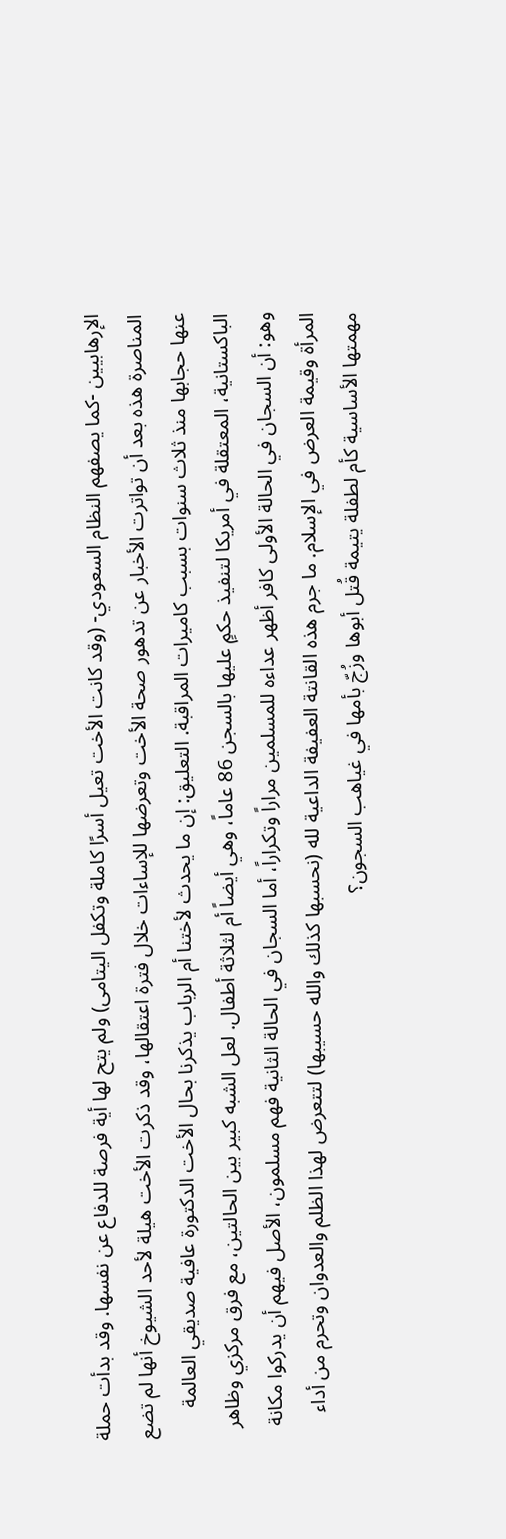الإرهابيين -كما يصفهم النظام السعودي- (وقد كانت الأخت تعيل أسرًا كاملة وتكفل اليتامى) ولم يتح لها أية فرصة للدفاع عن نفسها. وقد بدأت حملة المناصرة هذه بعد أن تواترت الأخبار عن تدهور صحة الأخت وتعرضها للإساءات خلال فترة اعتقالها، وقد ذكرت الأخت هيلة لأحد الشيوخ أنها لم تضع عنها حجابها منذ ثلاث سنوات بسبب كاميرات المراقبة. التعليق: إن ما يحدث لأختنا أم الرباب يذكرنا بحال الأخت الدكتورة عافية صديقي العالمة الباكستانية، المعتقلة في أمريكا لتنفيذ حكمٍ عليها بالسجن 86 عاماً، وهي أيضاً أم لثلاثة أطفال. لعل الشبه كبير بين الحالتين، مع فرق مركزي وظاهر وهو: أن السجان في الحالة الأولى كافر أظهر عداءه للمسلمين مراراً وتكراراً، أما السجان في الحالة الثانية فهم مسلمون، الأصل فيهم أن يدركوا مكانة المرأة وقيمة العرض في الإسلام. ما جرم هذه القانتة العفيفة الداعية لله (نحسبها كذلك والله حسيبها) لتتعرض لهذا الظلم والعدوان وتحرم من أداء مهمتها الأساسية كأم لطفلة يتيمة قُتل أبوها وزُجّ بأمها في غياهب السجون؟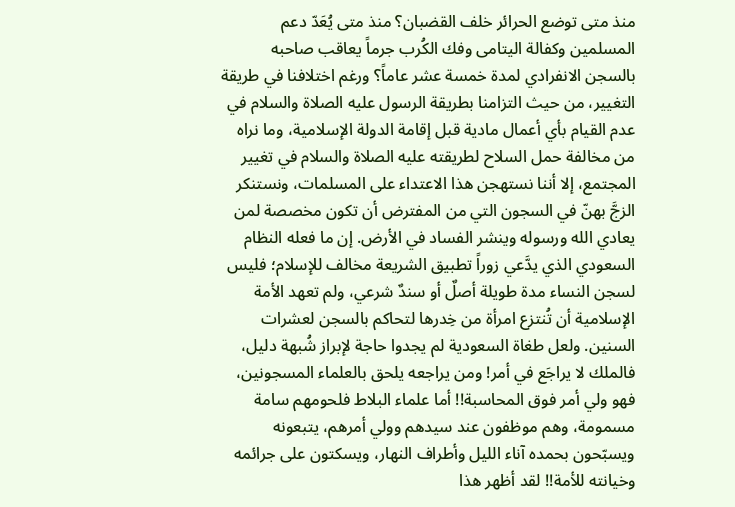منذ متى توضع الحرائر خلف القضبان؟ منذ متى يُعَدّ دعم المسلمين وكفالة اليتامى وفك الكُرب جرماً يعاقب صاحبه بالسجن الانفرادي لمدة خمسة عشر عاماً؟ ورغم اختلافنا في طريقة التغيير، من حيث التزامنا بطريقة الرسول عليه الصلاة والسلام في عدم القيام بأي أعمال مادية قبل إقامة الدولة الإسلامية، وما نراه من مخالفة حمل السلاح لطريقته عليه الصلاة والسلام في تغيير المجتمع، إلا أننا نستهجن هذا الاعتداء على المسلمات، ونستنكر الزجَّ بهنّ في السجون التي من المفترض أن تكون مخصصة لمن يعادي الله ورسوله وينشر الفساد في الأرض. إن ما فعله النظام السعودي الذي يدَّعي زوراً تطبيق الشريعة مخالف للإسلام؛ فليس لسجن النساء مدة طويلة أصلٌ أو سندٌ شرعي، ولم تعهد الأمة الإسلامية أن تُنتزع امرأة من خِدرها لتحاكم بالسجن لعشرات السنين. ولعل طغاة السعودية لم يجدوا حاجة لإبراز شُبهة دليل، فالملك لا يراجَع في أمر! ومن يراجعه يلحق بالعلماء المسجونين، فهو ولي أمر فوق المحاسبة!! أما علماء البلاط فلحومهم سامة مسمومة، وهم موظفون عند سيدهم وولي أمرهم، يتبعونه ويسبّحون بحمده آناء الليل وأطراف النهار، ويسكتون على جرائمه وخيانته للأمة!! لقد أظهر هذا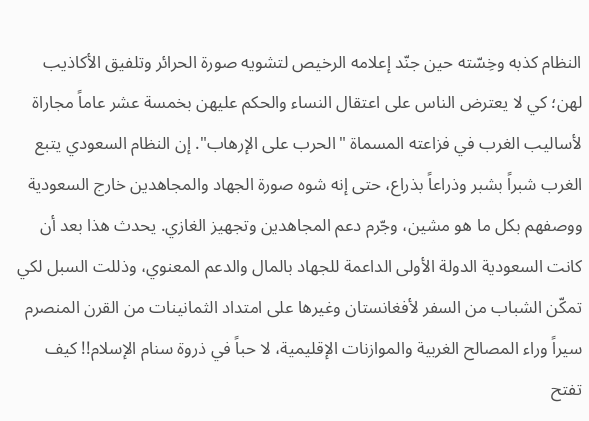النظام كذبه وخِسّته حين جنّد إعلامه الرخيص لتشويه صورة الحرائر وتلفيق الأكاذيب لهن؛ كي لا يعترض الناس على اعتقال النساء والحكم عليهن بخمسة عشر عاماً مجاراة لأساليب الغرب في فزاعته المسماة "الحرب على الإرهاب". إن النظام السعودي يتبع الغرب شبراً بشبر وذراعاً بذراع، حتى إنه شوه صورة الجهاد والمجاهدين خارج السعودية ووصفهم بكل ما هو مشين، وجّرم دعم المجاهدين وتجهيز الغازي. يحدث هذا بعد أن كانت السعودية الدولة الأولى الداعمة للجهاد بالمال والدعم المعنوي، وذللت السبل لكي تمكّن الشباب من السفر لأفغانستان وغيرها على امتداد الثمانينات من القرن المنصرم سيراً وراء المصالح الغربية والموازنات الإقليمية، لا حباً في ذروة سنام الإسلام!! كيف تفتح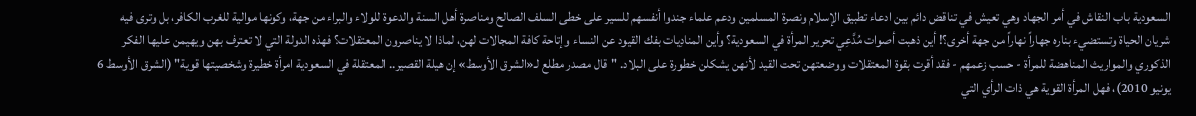السعودية باب النقاش في أمر الجهاد وهي تعيش في تناقض دائم بين ادعاء تطبيق الإسلام ونصرة المسلمين ودعم علماء جندوا أنفسهم للسير على خطى السلف الصالح ومناصرة أهل السنة والدعوة للولاء والبراء من جهة، وكونها موالية للغرب الكافر، بل وترى فيه شريان الحياة وتستضيء بناره جهاراً نهاراً من جهة أخرى؟! أين ذهبت أصوات مُدَّعِي تحرير المرأة في السعودية؟ وأين المنادِيات بفك القيود عن النساء وإتاحة كافة المجالات لهن، لماذا لا يناصرون المعتقلات؟ فهذه الدولة التي لا تعترف بهن ويهيمن عليها الفكر الذكوري والمواريث المناهضة للمرأة - حسب زعمهم - فقد أقرت بقوة المعتقلات ووضعتهن تحت القيد لأنهن يشكلن خطورة على البلاد. "قال مصدر مطلع لـ«الشرق الأوسط» إن هيلة القصير.. المعتقلة في السعودية امرأة خطيرة وشخصيتها قوية" (الشرق الأوسط 6 يونيو 2010)، فهل المرأة القوية هي ذات الرأي التي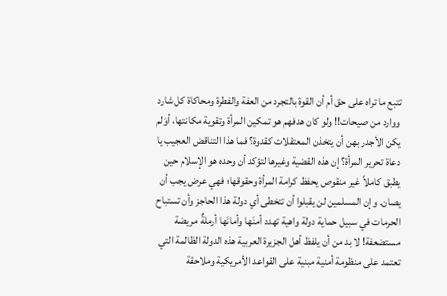تتبع ما تراه على حق أم أن القوة بالتجرد من العفة والفطرة ومحاكاة كل شارد ووارد من صيحات!! ولو كان هدفهم هو تمكين المرأة وتقوية مكانتها، أوَلم يكن الأجدر بهن أن يتخذن المعتقلات كقدوة؟ فما هذا التناقض العجيب يا دعاة تحرير المرأة؟ إن هذه القضية وغيرها لتؤكد أن وحده هو الإسلام حين يطبق كاملاً غير منقوص يحفظ كرامة المرأة وحقوقها؛ فهي عرض يجب أن يصان. وإن المسلمين لن يقبلوا أن تتخطى أي دولة هذا الحاجز وأن تستباح الحرمات في سبيل حماية دولة واهية تهدد أمنَها وأمانَها أرملةٌ مريضة مستضعفة! لا بد من أن يلفظ أهل الجزيرة العربية هذه الدولة الظالمة التي تعتمد على منظومة أمنية مبنية على القواعد الأمريكية وملاحقة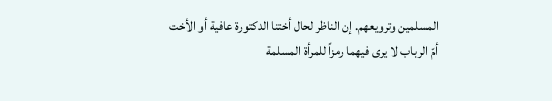المسلمين وترويعهم. إن الناظر لحال أختنا الدكتورة عافية أو الأخت أمّ الرباب لا يرى فيهما رمزاً للمرأة المسلمة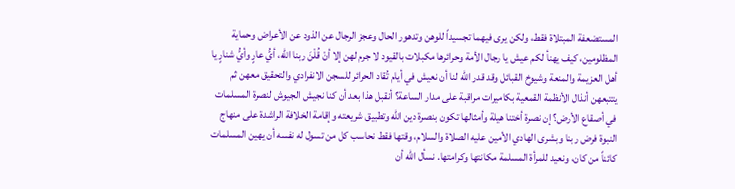المستضعفة المبتلاة فقط، ولكن يرى فيهما تجسيداً للوهن وتدهور الحال وعجز الرجال عن الذود عن الأعراض وحماية المظلومين، كيف يهنأ لكم عيش يا رجال الأمة وحرائرها مكبلات بالقيود لا جرم لهن إلا أنْ قُلْنَ ربنا الله، أيُّ عارٍ وأيُّ شنارٍ يا أهل العزيمة والمنعة وشيوخ القبائل وقد قدر الله لنا أن نعيش في أيام تُقاد الحرائر للسجن الانفرادي والتحقيق معهن ثم يتتبعهن أنذال الأنظمة القمعية بكاميرات مراقبة على مدار الساعة؟ أنقبل هذا بعد أن كنا نجيش الجيوش لنصرة المسلمات في أصقاع الأرض؟ إن نصرة أختنا هيلة وأمثالها تكون بنصرة دين الله وتطبيق شريعته وإقامة الخلافة الراشدة على منهاج النبوة فرض ربنا وبشرى الهادي الأمين عليه الصلاة والسلام، وقتها فقط نحاسب كل من تسول له نفسه أن يهين المسلمات كائناً من كان، ونعيد للمرأة المسلمة مكانتها وكرامتها. نسأل الله أن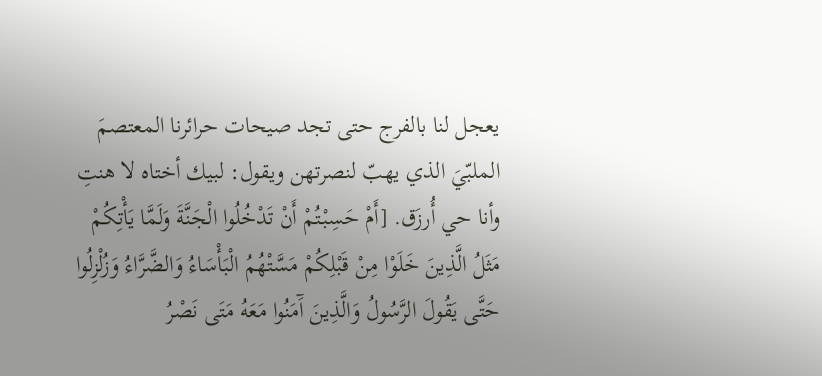يعجل لنا بالفرج حتى تجد صيحات حرائرنا المعتصمَ الملبّيَ الذي يهبّ لنصرتهن ويقول: لبيك أختاه لا هنتِ وأنا حي أُرزَق. [أَمْ حَسِبْتُمْ أَنْ تَدْخُلُوا الْجَنَّةَ وَلَمَّا يَأْتِكُمْ مَثَلُ الَّذِينَ خَلَوْا مِنْ قَبْلِكُمْ مَسَّتْهُمُ الْبَأْسَاءُ وَالضَّرَّاءُ وَزُلْزِلُوا حَتَّى يَقُولَ الرَّسُولُ وَالَّذِينَ آَمَنُوا مَعَهُ مَتَى نَصْرُ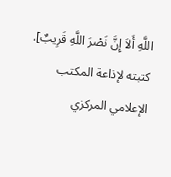اللَّهِ أَلاَ إِنَّ نَصْرَ اللَّهِ قَرِيبٌ]. كتبته لإذاعة المكتب الإعلامي المركزي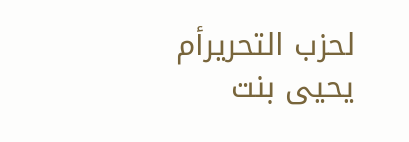لحزب التحريرأم يحيى بنت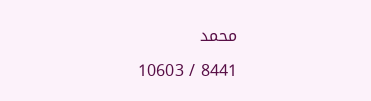محمد

8441 / 10603